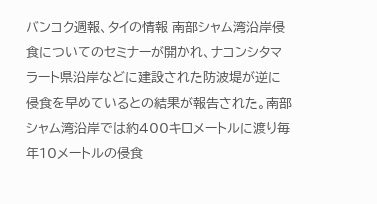バンコク週報、タイの情報 南部シャム湾沿岸侵食についてのセミナーが開かれ、ナコンシタマラート県沿岸などに建設された防波堤が逆に侵食を早めているとの結果が報告された。南部シャム湾沿岸では約400キロメートルに渡り毎年10メートルの侵食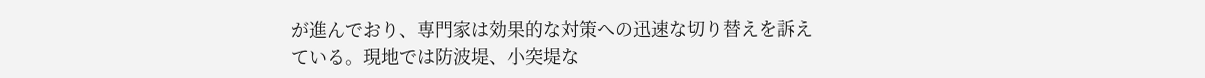が進んでおり、専門家は効果的な対策への迅速な切り替えを訴えている。現地では防波堤、小突堤な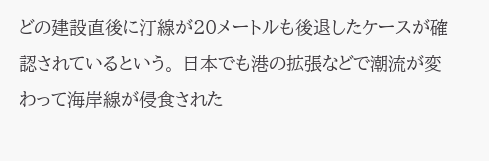どの建設直後に汀線が20メートルも後退したケースが確認されているという。 日本でも港の拡張などで潮流が変わって海岸線が侵食された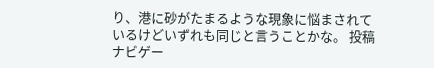り、港に砂がたまるような現象に悩まされているけどいずれも同じと言うことかな。 投稿ナビゲー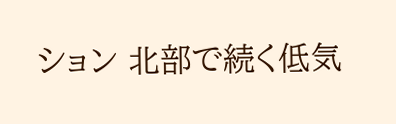ション 北部で続く低気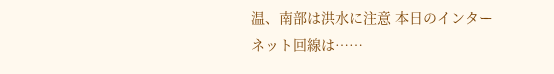温、南部は洪水に注意 本日のインターネット回線は……